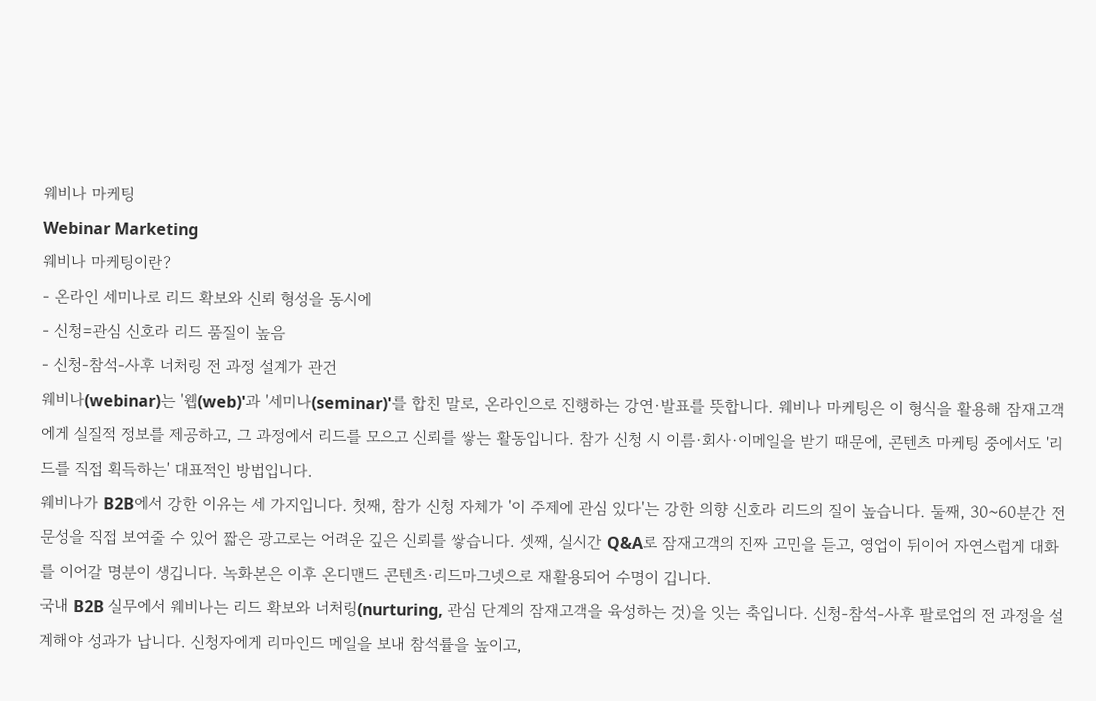웨비나 마케팅
Webinar Marketing
웨비나 마케팅이란?
- 온라인 세미나로 리드 확보와 신뢰 형성을 동시에
- 신청=관심 신호라 리드 품질이 높음
- 신청-참석-사후 너처링 전 과정 설계가 관건
웨비나(webinar)는 '웹(web)'과 '세미나(seminar)'를 합친 말로, 온라인으로 진행하는 강연·발표를 뜻합니다. 웨비나 마케팅은 이 형식을 활용해 잠재고객에게 실질적 정보를 제공하고, 그 과정에서 리드를 모으고 신뢰를 쌓는 활동입니다. 참가 신청 시 이름·회사·이메일을 받기 때문에, 콘텐츠 마케팅 중에서도 '리드를 직접 획득하는' 대표적인 방법입니다.
웨비나가 B2B에서 강한 이유는 세 가지입니다. 첫째, 참가 신청 자체가 '이 주제에 관심 있다'는 강한 의향 신호라 리드의 질이 높습니다. 둘째, 30~60분간 전문성을 직접 보여줄 수 있어 짧은 광고로는 어려운 깊은 신뢰를 쌓습니다. 셋째, 실시간 Q&A로 잠재고객의 진짜 고민을 듣고, 영업이 뒤이어 자연스럽게 대화를 이어갈 명분이 생깁니다. 녹화본은 이후 온디맨드 콘텐츠·리드마그넷으로 재활용되어 수명이 깁니다.
국내 B2B 실무에서 웨비나는 리드 확보와 너처링(nurturing, 관심 단계의 잠재고객을 육성하는 것)을 잇는 축입니다. 신청-참석-사후 팔로업의 전 과정을 설계해야 성과가 납니다. 신청자에게 리마인드 메일을 보내 참석률을 높이고,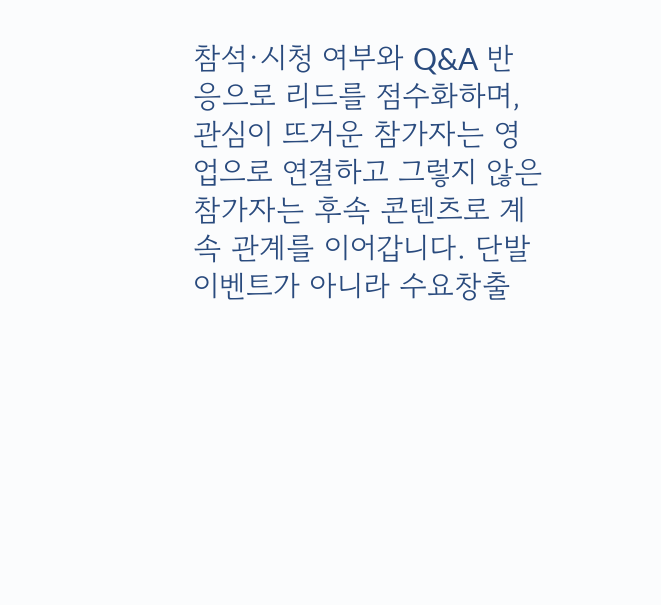참석·시청 여부와 Q&A 반응으로 리드를 점수화하며, 관심이 뜨거운 참가자는 영업으로 연결하고 그렇지 않은 참가자는 후속 콘텐츠로 계속 관계를 이어갑니다. 단발 이벤트가 아니라 수요창출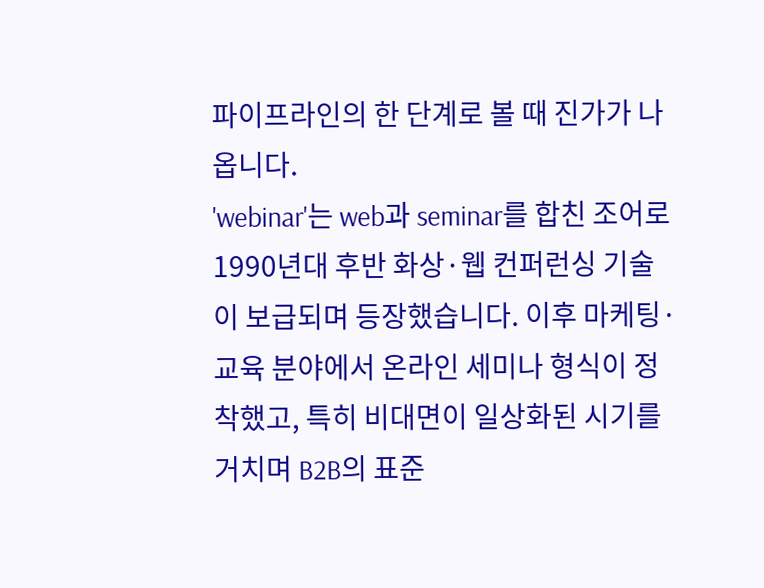파이프라인의 한 단계로 볼 때 진가가 나옵니다.
'webinar'는 web과 seminar를 합친 조어로 1990년대 후반 화상·웹 컨퍼런싱 기술이 보급되며 등장했습니다. 이후 마케팅·교육 분야에서 온라인 세미나 형식이 정착했고, 특히 비대면이 일상화된 시기를 거치며 B2B의 표준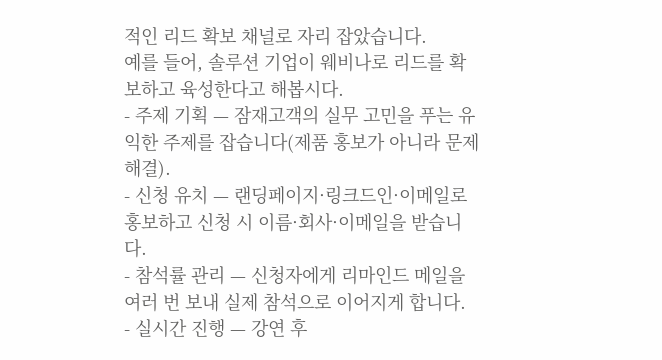적인 리드 확보 채널로 자리 잡았습니다.
예를 들어, 솔루션 기업이 웨비나로 리드를 확보하고 육성한다고 해봅시다.
- 주제 기획 — 잠재고객의 실무 고민을 푸는 유익한 주제를 잡습니다(제품 홍보가 아니라 문제 해결).
- 신청 유치 — 랜딩페이지·링크드인·이메일로 홍보하고 신청 시 이름·회사·이메일을 받습니다.
- 참석률 관리 — 신청자에게 리마인드 메일을 여러 번 보내 실제 참석으로 이어지게 합니다.
- 실시간 진행 — 강연 후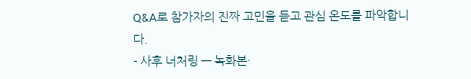Q&A로 참가자의 진짜 고민을 듣고 관심 온도를 파악합니다.
- 사후 너처링 — 녹화본·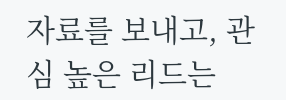자료를 보내고, 관심 높은 리드는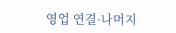영업 연결·나머지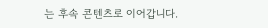는 후속 콘텐츠로 이어갑니다.